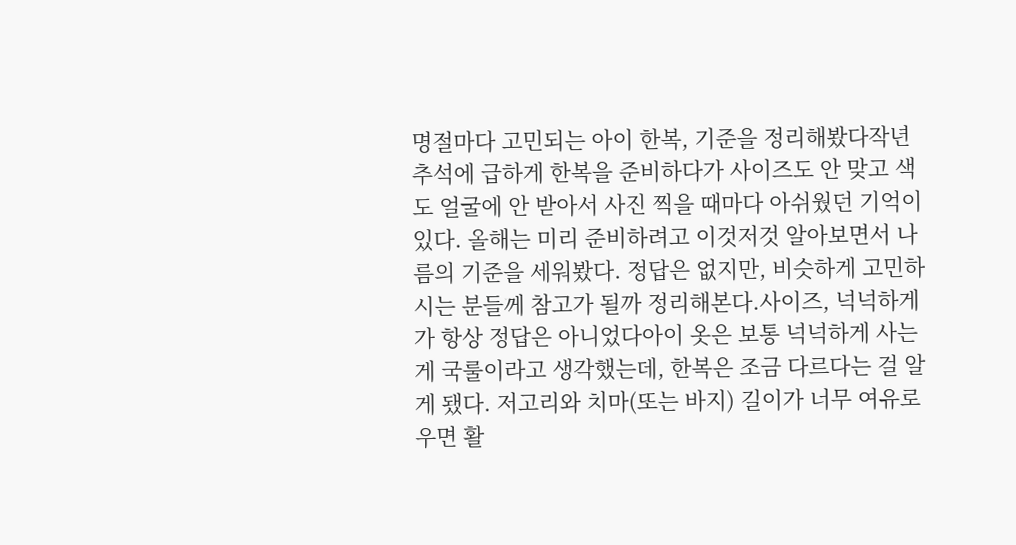명절마다 고민되는 아이 한복, 기준을 정리해봤다작년 추석에 급하게 한복을 준비하다가 사이즈도 안 맞고 색도 얼굴에 안 받아서 사진 찍을 때마다 아쉬웠던 기억이 있다. 올해는 미리 준비하려고 이것저것 알아보면서 나름의 기준을 세워봤다. 정답은 없지만, 비슷하게 고민하시는 분들께 참고가 될까 정리해본다.사이즈, 넉넉하게가 항상 정답은 아니었다아이 옷은 보통 넉넉하게 사는 게 국룰이라고 생각했는데, 한복은 조금 다르다는 걸 알게 됐다. 저고리와 치마(또는 바지) 길이가 너무 여유로우면 활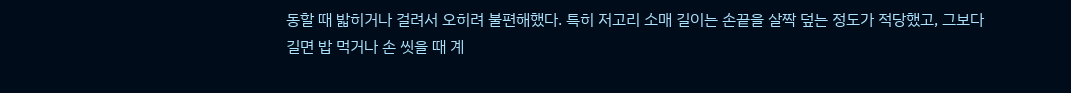동할 때 밟히거나 걸려서 오히려 불편해했다. 특히 저고리 소매 길이는 손끝을 살짝 덮는 정도가 적당했고, 그보다 길면 밥 먹거나 손 씻을 때 계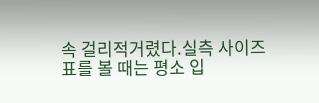속 걸리적거렸다.실측 사이즈표를 볼 때는 평소 입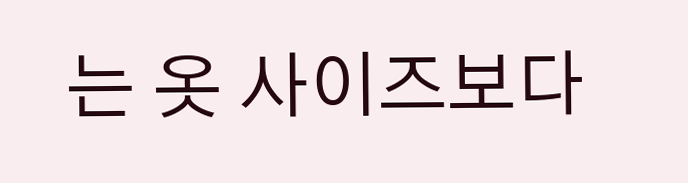는 옷 사이즈보다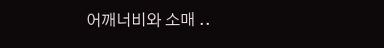어깨너비와 소매 ..